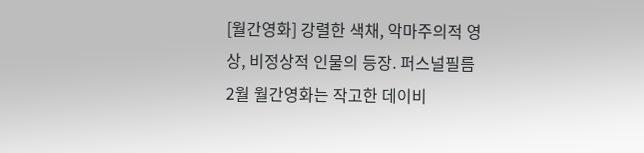[월간영화] 강렬한 색채, 악마주의적 영상, 비정상적 인물의 등장. 퍼스널필름 2월 월간영화는 작고한 데이비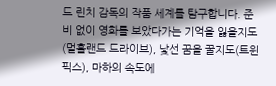드 린치 감독의 작품 세계를 탐구합니다. 준비 없이 영화를 보았다가는 기억을 잃을지도(멀홀랜드 드라이브), 낯선 꿈을 꿀지도(트윈 픽스), 마하의 속도에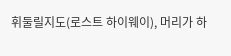휘둘릴지도(로스트 하이웨이), 머리가 하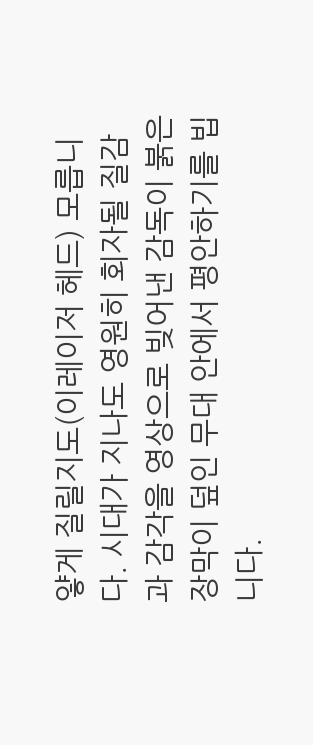얗게 질릴지도(이레이저 헤드) 모릅니다. 시대가 지나도 영원히 회자될 질감과 감각을 영상으로 빚어낸 감독이 붉은 장막이 덮인 무대 안에서 평안하기를 빕니다.